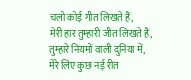चलो कोई गीत लिखते हैं,
मेरी हार तुम्हारी जीत लिखते हैं,
तुम्हारे नियमों वाली दुनिया में,
मेरे लिए कुछ नई रीत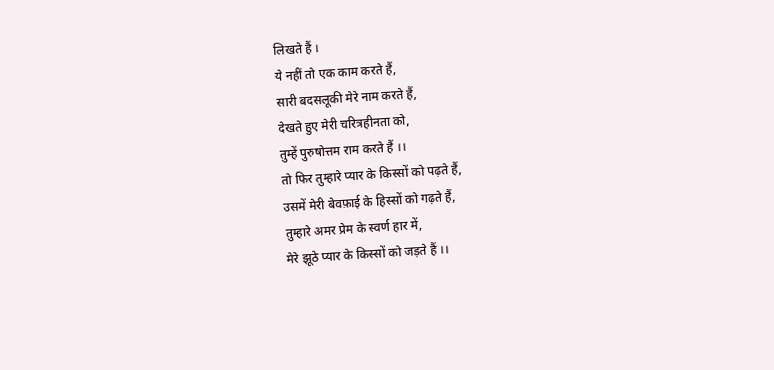लिखते हैं ।
ये नहीं तो एक काम करते हैं,
सारी बदसलूकी मेरे नाम करते हैं,
देखते हुए मेरी चरित्रहीनता को,
तुम्हें पुरुषोत्तम राम करते हैं ।।
तो फिर तुम्हारे प्यार के किस्सों को पढ़ते हैं,
उसमें मेरी बेवफ़ाई के हिस्सों को गढ़ते हैं,
तुम्हारे अमर प्रेम के स्वर्ण हार में,
मेरे झूठे प्यार के किस्सों को जड़ते हैं ।।